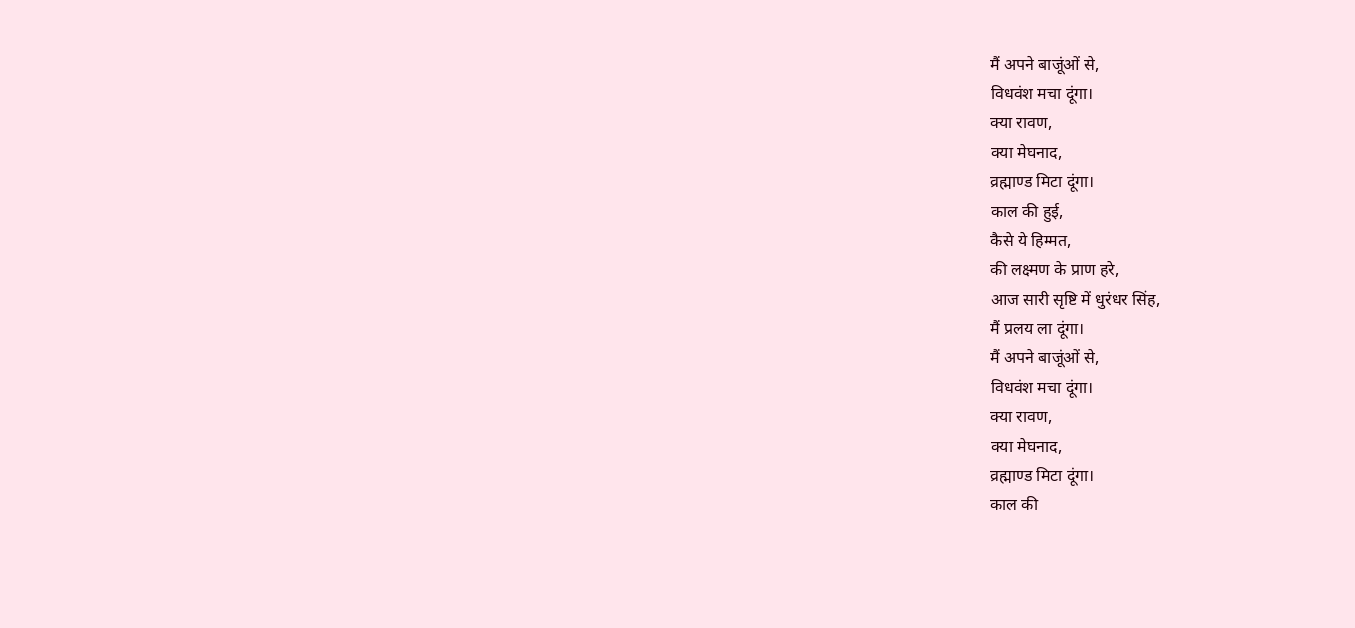मैं अपने बाजूंओं से,
विधवंश मचा दूंगा।
क्या रावण,
क्या मेघनाद,
व्रह्माण्ड मिटा दूंगा।
काल की हुई,
कैसे ये हिम्मत,
की लक्ष्मण के प्राण हरे,
आज सारी सृष्टि में धुरंधर सिंह,
मैं प्रलय ला दूंगा।
मैं अपने बाजूंओं से,
विधवंश मचा दूंगा।
क्या रावण,
क्या मेघनाद,
व्रह्माण्ड मिटा दूंगा।
काल की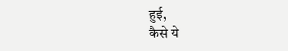हुई,
कैसे ये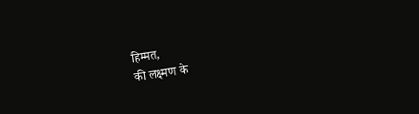हिम्मत,
की लक्ष्मण के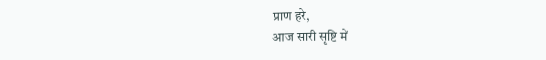प्राण हरे,
आज सारी सृष्टि में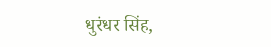धुरंधर सिंह,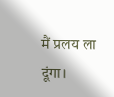मैं प्रलय ला दूंगा।